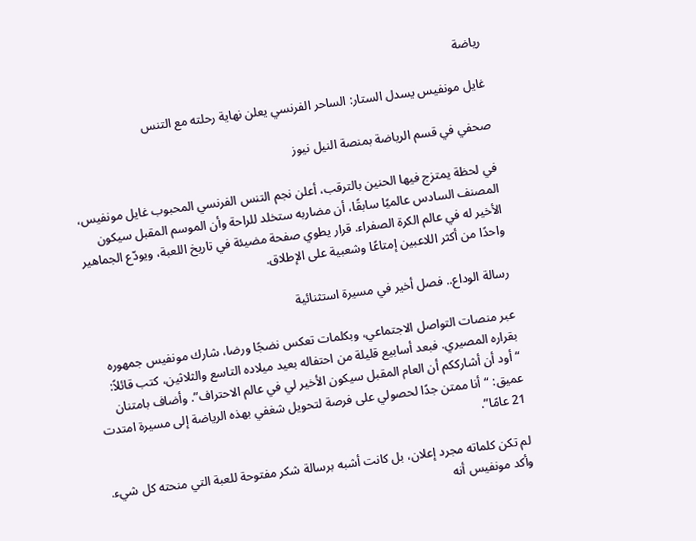رياضة

غايل مونفيس يسدل الستار: الساحر الفرنسي يعلن نهاية رحلته مع التنس

صحفي في قسم الرياضة بمنصة النيل نيوز

في لحظة يمتزج فيها الحنين بالترقب، أعلن نجم التنس الفرنسي المحبوب غايل مونفيس، المصنف السادس عالميًا سابقًا، أن مضاربه ستخلد للراحة وأن الموسم المقبل سيكون الأخير له في عالم الكرة الصفراء. قرار يطوي صفحة مضيئة في تاريخ اللعبة، ويودّع الجماهير واحدًا من أكثر اللاعبين إمتاعًا وشعبية على الإطلاق.

رسالة الوداع.. فصل أخير في مسيرة استثنائية

عبر منصات التواصل الاجتماعي، وبكلمات تعكس نضجًا ورضا، شارك مونفيس جمهوره بقراره المصيري. فبعد أسابيع قليلة من احتفاله بعيد ميلاده التاسع والثلاثين، كتب قائلاً: “أود أن أشارككم أن العام المقبل سيكون الأخير لي في عالم الاحتراف”. وأضاف بامتنان عميق: “أنا ممتن جدًا لحصولي على فرصة لتحويل شغفي بهذه الرياضة إلى مسيرة امتدت 21 عامًا”.

لم تكن كلماته مجرد إعلان، بل كانت أشبه برسالة شكر مفتوحة للعبة التي منحته كل شيء. وأكد مونفيس أنه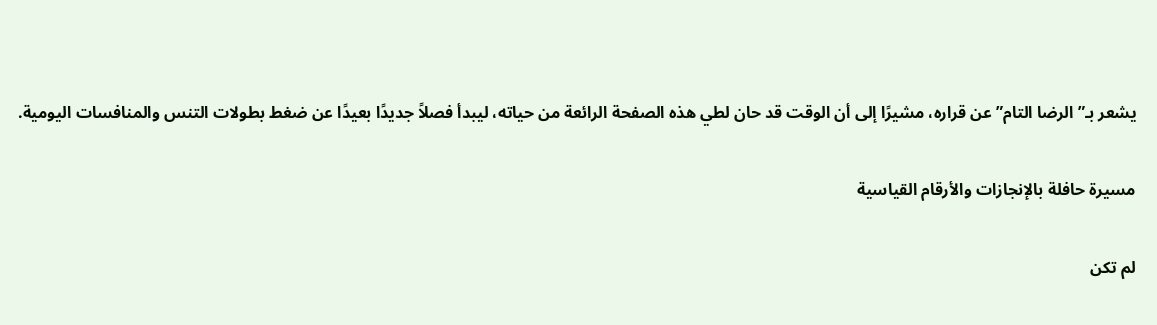يشعر بـ”الرضا التام” عن قراره، مشيرًا إلى أن الوقت قد حان لطي هذه الصفحة الرائعة من حياته، ليبدأ فصلاً جديدًا بعيدًا عن ضغط بطولات التنس والمنافسات اليومية.

مسيرة حافلة بالإنجازات والأرقام القياسية

لم تكن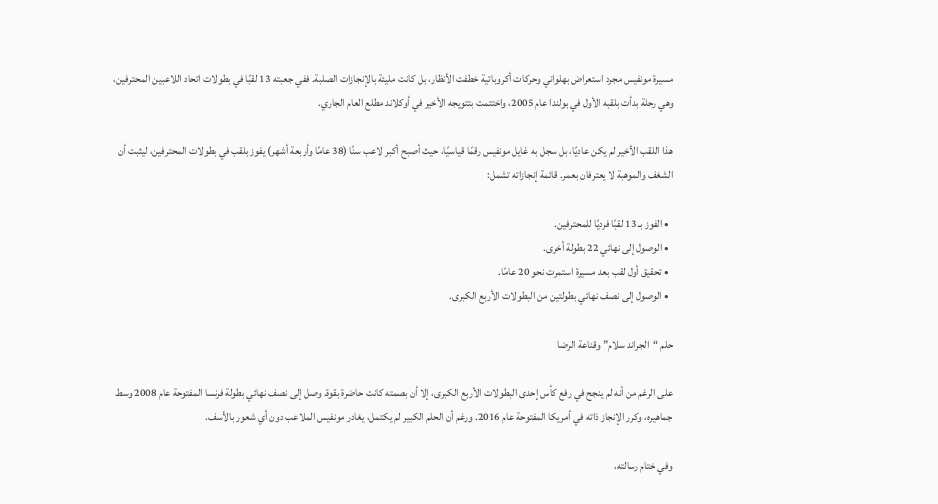مسيرة مونفيس مجرد استعراض بهلواني وحركات أكروباتية خطفت الأنظار، بل كانت مليئة بالإنجازات الصلبة. ففي جعبته 13 لقبًا في بطولات اتحاد اللاعبين المحترفين، وهي رحلة بدأت بلقبه الأول في بولندا عام 2005، واختتمت بتتويجه الأخير في أوكلاند مطلع العام الجاري.

هذا اللقب الأخير لم يكن عاديًا، بل سجل به غايل مونفيس رقمًا قياسيًا، حيث أصبح أكبر لاعب سنًا (38 عامًا وأربعة أشهر) يفوز بلقب في بطولات المحترفين، ليثبت أن الشغف والموهبة لا يعترفان بعمر. قائمة إنجازاته تشمل:

  • الفوز بـ 13 لقبًا فرديًا للمحترفين.
  • الوصول إلى نهائي 22 بطولة أخرى.
  • تحقيق أول لقب بعد مسيرة استمرت نحو 20 عامًا.
  • الوصول إلى نصف نهائي بطولتين من البطولات الأربع الكبرى.

حلم “الجراند سلام” وقناعة الرضا

على الرغم من أنه لم ينجح في رفع كأس إحدى البطولات الأربع الكبرى، إلا أن بصمته كانت حاضرة بقوة. وصل إلى نصف نهائي بطولة فرنسا المفتوحة عام 2008 وسط جماهيره، وكرر الإنجاز ذاته في أمريكا المفتوحة عام 2016. ورغم أن الحلم الكبير لم يكتمل، يغادر مونفيس الملاعب دون أي شعور بالأسف.

وفي ختام رسالته،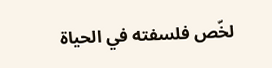لخّص فلسفته في الحياة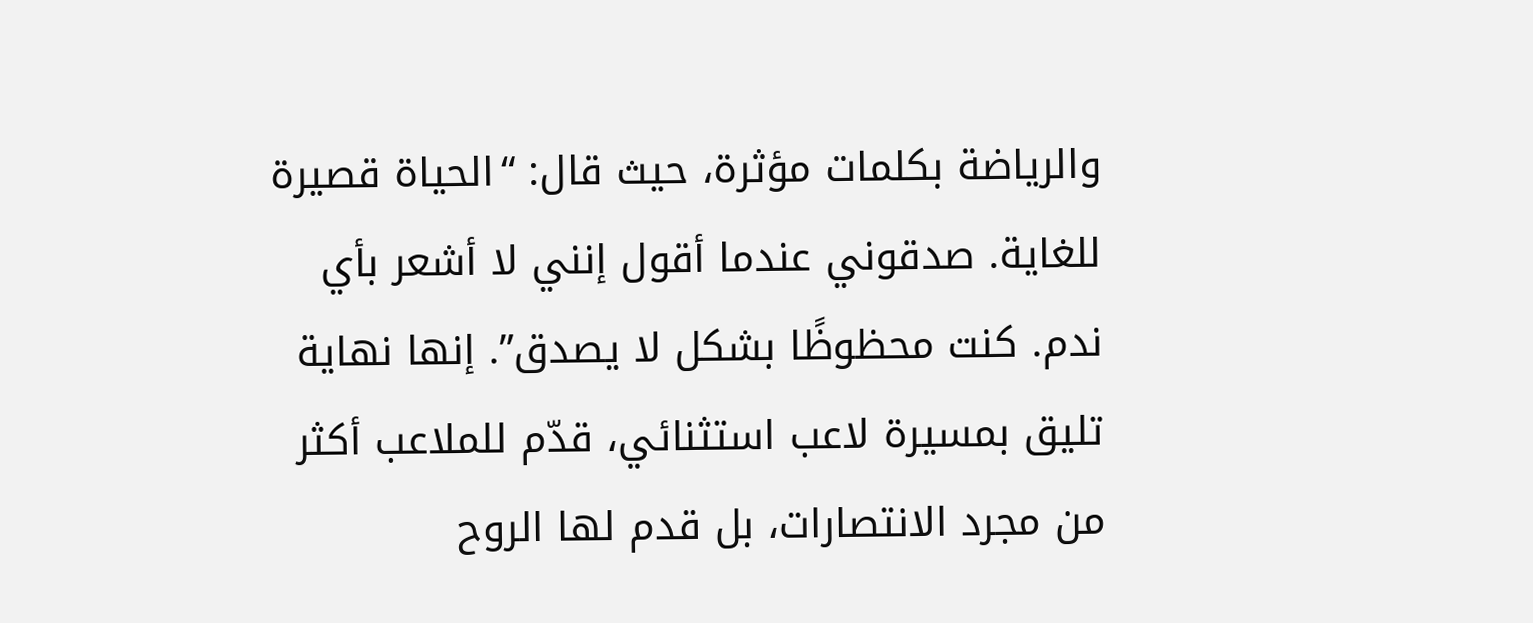والرياضة بكلمات مؤثرة، حيث قال: “الحياة قصيرة للغاية. صدقوني عندما أقول إنني لا أشعر بأي ندم. كنت محظوظًا بشكل لا يصدق”. إنها نهاية تليق بمسيرة لاعب استثنائي، قدّم للملاعب أكثر من مجرد الانتصارات، بل قدم لها الروح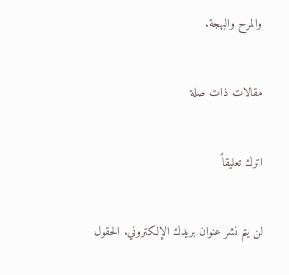والمرح والبهجة.

مقالات ذات صلة

اترك تعليقاً

لن يتم نشر عنوان بريدك الإلكتروني. الحقول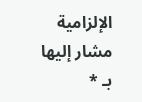الإلزامية مشار إليها بـ *